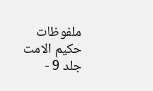ملفوظات حکیم الامت جلد 9 -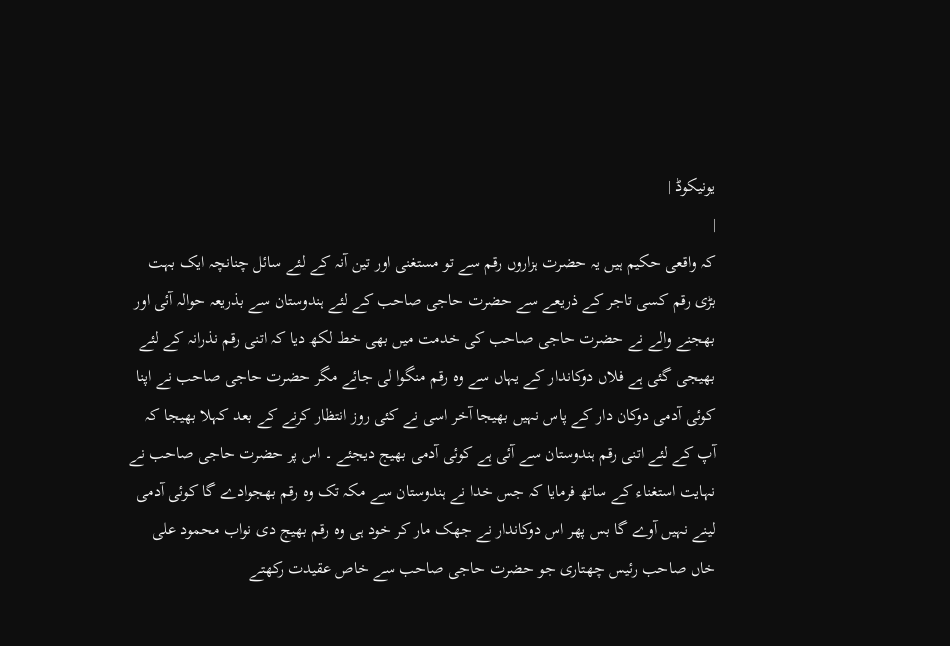یونیکوڈ |
|
کہ واقعی حکیم ہیں یہ حضرت ہزاروں رقم سے تو مستغنی اور تین آنہ کے لئے سائل چنانچہ ایک بہت بڑی رقم کسی تاجر کے ذریعے سے حضرت حاجی صاحب کے لئے ہندوستان سے بذریعہ حوالہ آئی اور بھجنے والے نے حضرت حاجی صاحب کی خدمت میں بھی خط لکھ دیا کہ اتنی رقم نذرانہ کے لئے بھیجی گئی ہے فلاں دوکاندار کے یہاں سے وہ رقم منگوا لی جائے مگر حضرت حاجی صاحب نے اپنا کوئی آدمی دوکان دار کے پاس نہیں بھیجا آخر اسی نے کئی روز انتظار کرنے کے بعد کہلا بھیجا کہ آپ کے لئے اتنی رقم ہندوستان سے آئی ہے کوئی آدمی بھیج دیجئے ۔ اس پر حضرت حاجی صاحب نے نہایت استغناء کے ساتھ فرمایا کہ جس خدا نے ہندوستان سے مکہ تک وہ رقم بھجوادے گا کوئی آدمی لینے نہیں آوے گا بس پھر اس دوکاندار نے جھک مار کر خود ہی وہ رقم بھیج دی نواب محمود علی خاں صاحب رئیس چھتاری جو حضرت حاجی صاحب سے خاص عقیدت رکھتے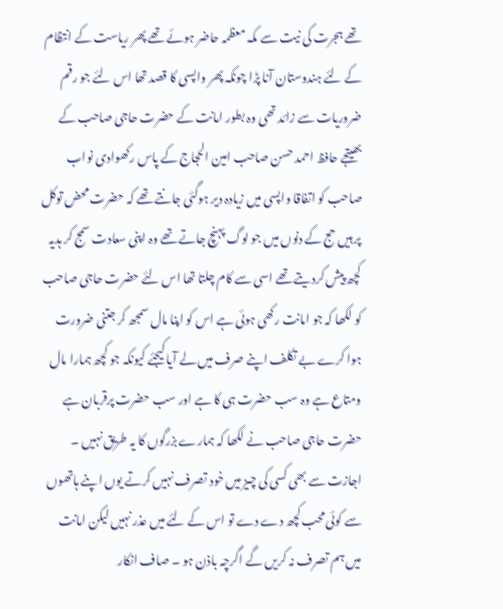تھے ہجرت کی نیت سے مکہ معظمہ حاضر ہوئے تھے پھر ریاست کے انتظام کے لئے ہندوستان آنا پڑا چونکہ پھر واپسی کا قصد تھا اس لئے جو رقم ضروریات سے زائد تھی وہ بطور امانت کے حضرت حاجی صاحب کے بھیتجے حافظ احمد حسن صاحب امین الحجاج کے پاس رکھوادی نواب صاحب کو اتفاقا واپسی میں زیادہ دیر ہوگئی جانتے تھے کہ حضرت محض توکل پر ہیں حج کے دنوں میں جو لوگ پہنچ جاتے تھے وہ اپنی سعادت سمج کر ہدیہ کچھ پیش کردیتے تھے اسی سے کام چلتا تھا اس لئے حضرت حاجی صاحب کو لکھا کہ جو امانت رکھی ہوئی ہے اس کو اپنا مال سمجھ کر جتنی ضرورت ہوا کرے بے تکلف اپنے صرف میں لے آیا کیجئے کیونکہ جو کچھ ہمارا مال ومتاع ہے وہ سب حضرت ہی کا ہے اور سب حضرت پرقربان ہے حضرت حاجی صاحب نے لکھا کہ ہمارے بزرگوں کا یہ طریق نہیں ۔ اجازت سے بھی کسی کی چیز میں خود تصرف نہیں کرتے یوں اپنے ہاتھوں سے کوئی محب کچھ دے دے تو اس کے لئے میں عذر نہیں لیکن امانت میں ہم تصرف نہ کریں گے اگرچہ باذن ہو ۔ صاف انکار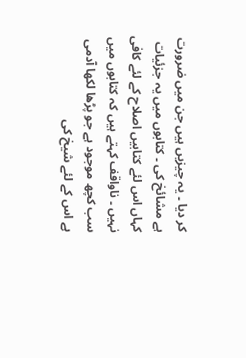کر دیا ۔ یہ چیزیں ہیں جن میں ضرورت ہے مشائخ کی ۔ کتابوں میں یہ جزئیات کہاں اس لئے کتابیں اصلاح کے لئے کافی نہیں ۔ ناواقف کہتے ہیں کہ کتابوں میں سب کچھ موجود ہے جو پڑھا لکھا آدمی ہے اس کے لئے شیخ کی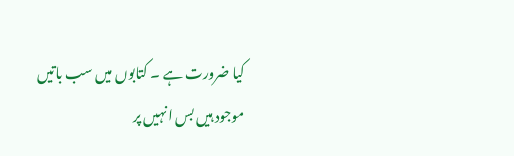کیا ضرورت ہے ۔ کتابوں میں سب باتیں موجود ہیں بس انہیں پر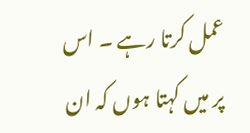عمل کرتا رہے ۔ اس پر میں کہتا ہوں کہ ان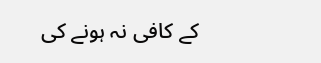کے کافی نہ ہونے کی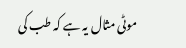موٹی مثال یہ ہے کہ طب کی